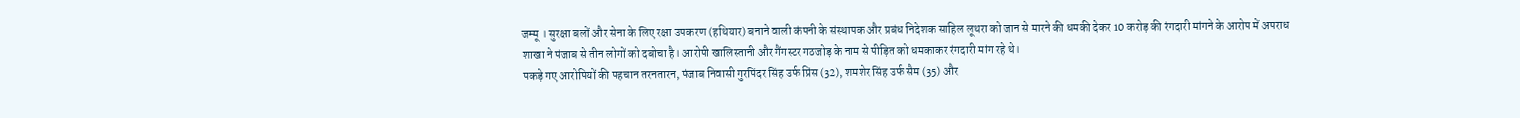जम्मू । सुरक्षा बलों और सेना के लिए रक्षा उपकरण (हथियार) बनाने वाली कंपनी के संस्थापक और प्रबंध निदेशक साहिल लूथरा को जान से मारने की धमकी देकर 10 करोड़ की रंगदारी मांगने के आरोप में अपराध शाखा ने पंजाब से तीन लोगों को दबोचा है। आरोपी खालिस्तानी और गैंगस्टर गठजोड़ के नाम से पीड़ित को धमकाकर रंगदारी मांग रहे थे।
पकड़े गए आरोपियों की पहचान तरनतारन, पंजाब निवासी गुरपिंदर सिंह उर्फ प्रिंस (32), शमशेर सिंह उर्फ सैम (35) और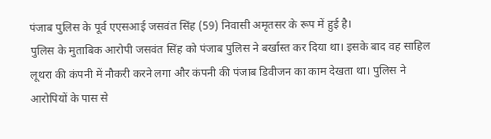पंजाब पुलिस के पूर्व एएसआई जसवंत सिंह (59) निवासी अमृतसर के रूप में हुई है।
पुलिस के मुताबिक आरोपी जसवंत सिंह को पंजाब पुलिस ने बर्खास्त कर दिया था। इसके बाद वह साहिल लूथरा की कंपनी में नौकरी करने लगा और कंपनी की पंजाब डिवीजन का काम देखता था। पुलिस ने आरोपियों के पास से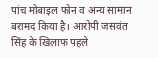पांच मोबाइल फोन व अन्य सामान बरामद किया है। आरोपी जसवंत सिंह के खिलाफ पहले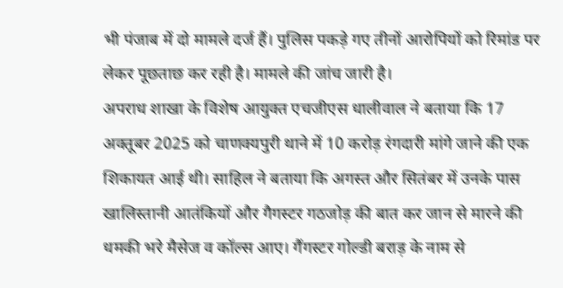भी पंजाब में दो मामले दर्ज हैं। पुलिस पकड़े गए तीनों आरोपियों को रिमांड पर लेकर पूछताछ कर रही है। मामले की जांच जारी है।
अपराध शाखा के विशेष आयुक्त एचजीएस धालीवाल ने बताया कि 17 अक्तूबर 2025 को चाणक्यपुरी थाने में 10 करोड़ रंगदारी मांगे जाने की एक शिकायत आई थी। साहिल ने बताया कि अगस्त और सितंबर में उनके पास खालिस्तानी आतंकियों और गैगस्टर गठजोड़ की बात कर जान से मारने की धमकी भरे मैसेज व कॉल्स आए। गैंगस्टर गोल्डी बराड़ के नाम से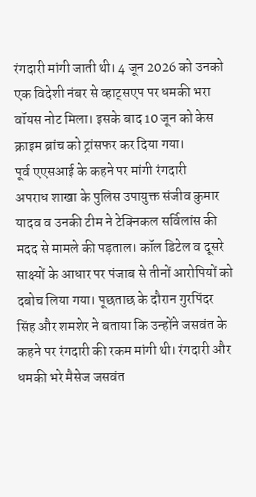रंगदारी मांगी जाती थी। 4 जून 2026 को उनको एक विदेशी नंबर से व्हाट्सएप पर धमकी भरा वॉयस नोट मिला। इसके बाद 10 जून को केस क्राइम ब्रांच को ट्रांसफर कर दिया गया।
पूर्व एएसआई के कहने पर मांगी रंगदारी
अपराध शाखा के पुलिस उपायुक्त संजीव कुमार यादव व उनकी टीम ने टेक्निकल सर्विलांस की मदद से मामले की पड़ताल। कॉल डिटेल व दूसरे साक्ष्यों के आधार पर पंजाब से तीनों आरोपियों को दबोच लिया गया। पूछताछ के दौरान गुरपिंदर सिंह और शमशेर ने बताया कि उन्होंने जसवंत के कहने पर रंगदारी की रकम मांगी थी। रंगदारी और धमकी भरे मैसेज जसवंत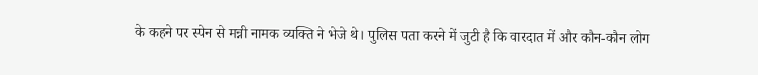के कहने पर स्पेन से मन्नी नामक व्यक्ति ने भेजे थे। पुलिस पता करने में जुटी है कि वारदात में और कौन-कौन लोग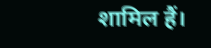शामिल हैं।